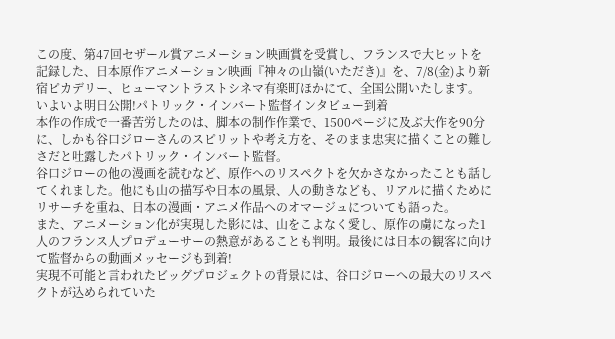この度、第47回セザール賞アニメーション映画賞を受賞し、フランスで大ヒットを記録した、日本原作アニメーション映画『神々の山嶺(いただき)』を、7/8(金)より新宿ピカデリー、ヒューマントラストシネマ有楽町ほかにて、全国公開いたします。
いよいよ明日公開!パトリック・インバート監督インタビュー到着
本作の作成で一番苦労したのは、脚本の制作作業で、1500ページに及ぶ大作を90分に、しかも谷口ジローさんのスピリットや考え方を、そのまま忠実に描くことの難しさだと吐露したパトリック・インバート監督。
谷口ジローの他の漫画を読むなど、原作へのリスペクトを欠かさなかったことも話してくれました。他にも山の描写や日本の風景、人の動きなども、リアルに描くためにリサーチを重ね、日本の漫画・アニメ作品へのオマージュについても語った。
また、アニメーション化が実現した影には、山をこよなく愛し、原作の虜になった1人のフランス人プロデューサーの熱意があることも判明。最後には日本の観客に向けて監督からの動画メッセージも到着!
実現不可能と言われたビッグプロジェクトの背景には、谷口ジローへの最大のリスペクトが込められていた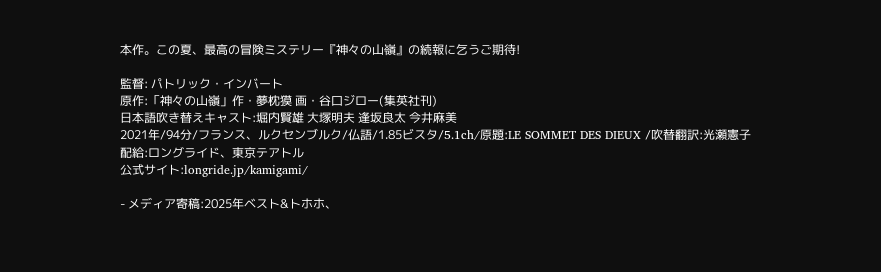本作。この夏、最高の冒険ミステリー『神々の山嶺』の続報に乞うご期待!

監督: パトリック・インバート
原作:「神々の山嶺」作・夢枕獏 画・谷口ジロー(集英社刊)
日本語吹き替えキャスト:堀内賢雄 大塚明夫 逢坂良太 今井麻美
2021年/94分/フランス、ルクセンブルク/仏語/1.85ビスタ/5.1ch/原題:LE SOMMET DES DIEUX /吹替翻訳:光瀬憲子
配給:ロングライド、東京テアトル
公式サイト:longride.jp/kamigami/

- メディア寄稿:2025年ベスト&トホホ、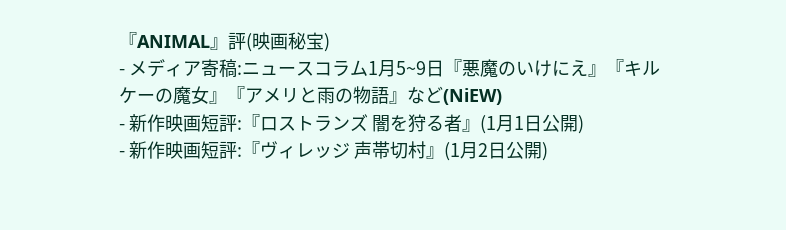『ANIMAL』評(映画秘宝)
- メディア寄稿:ニュースコラム1月5~9日『悪魔のいけにえ』『キルケーの魔女』『アメリと雨の物語』など(NiEW)
- 新作映画短評:『ロストランズ 闇を狩る者』(1月1日公開)
- 新作映画短評:『ヴィレッジ 声帯切村』(1月2日公開)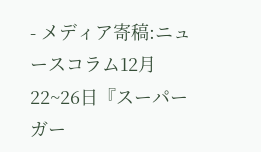- メディア寄稿:ニュースコラム12月22~26日『スーパーガー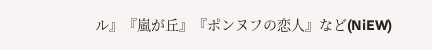ル』『嵐が丘』『ポンヌフの恋人』など(NiEW)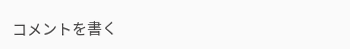コメントを書く